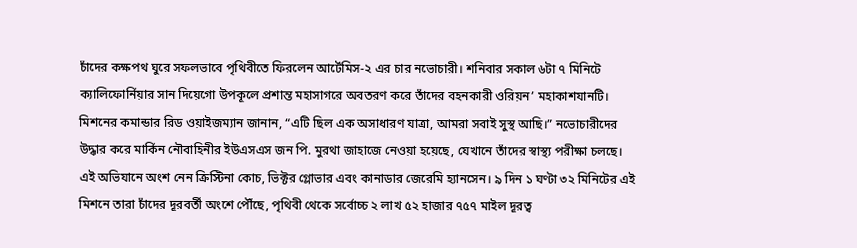চাঁদের কক্ষপথ ঘুরে সফলভাবে পৃথিবীতে ফিরলেন আর্টেমিস-২ এর চার নভোচারী। শনিবার সকাল ৬টা ৭ মিনিটে ক্যালিফোর্নিয়ার সান দিয়েগো উপকূলে প্রশান্ত মহাসাগরে অবতরণ করে তাঁদের বহনকারী ওরিয়ন’ মহাকাশযানটি।
মিশনের কমান্ডার রিড ওয়াইজম্যান জানান, “এটি ছিল এক অসাধারণ যাত্রা, আমরা সবাই সুস্থ আছি।” নভোচারীদের উদ্ধার করে মার্কিন নৌবাহিনীর ইউএসএস জন পি. মুরথা জাহাজে নেওয়া হয়েছে, যেখানে তাঁদের স্বাস্থ্য পরীক্ষা চলছে।
এই অভিযানে অংশ নেন ক্রিস্টিনা কোচ, ভিক্টর গ্লোভার এবং কানাডার জেরেমি হ্যানসেন। ৯ দিন ১ ঘণ্টা ৩২ মিনিটের এই মিশনে তারা চাঁদের দূরবর্তী অংশে পৌঁছে, পৃথিবী থেকে সর্বোচ্চ ২ লাখ ৫২ হাজার ৭৫৭ মাইল দূরত্ব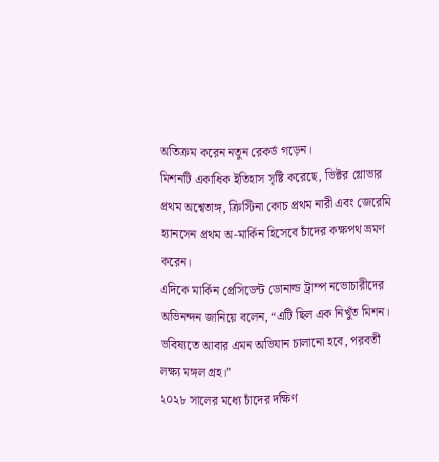অতিক্রম করেন নতুন রেকর্ড গড়েন।
মিশনটি একাধিক ইতিহাস সৃষ্টি করেছে, ভিক্টর গ্লোভার প্রথম অশ্বেতাঙ্গ, ক্রিস্টিনা কোচ প্রথম নারী এবং জেরেমি হ্যানসেন প্রথম অ-মার্কিন হিসেবে চাঁদের কক্ষপথ ভ্রমণ করেন।
এদিকে মার্কিন প্রেসিডেন্ট ডোনাল্ড ট্রাম্প নভোচারীদের অভিনন্দন জানিয়ে বলেন, “এটি ছিল এক নিখুঁত মিশন। ভবিষ্যতে আবার এমন অভিযান চালানো হবে, পরবর্তী লক্ষ্য মঙ্গল গ্রহ।”
২০২৮ সালের মধ্যে চাঁদের দক্ষিণ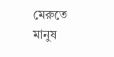মেরুতে মানুষ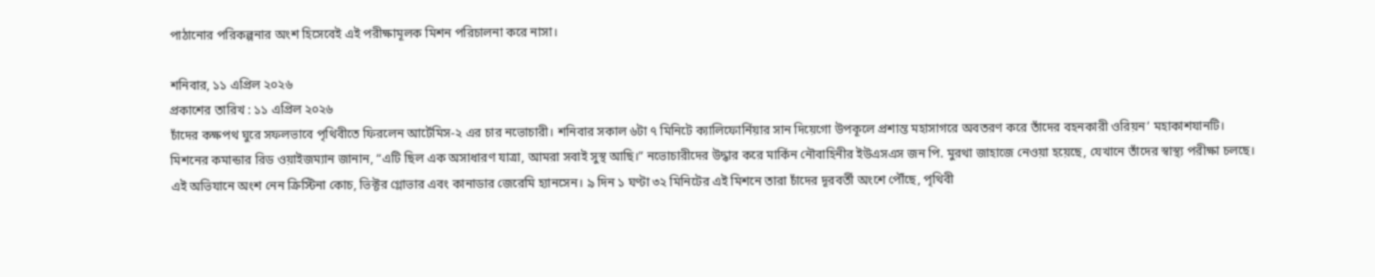পাঠানোর পরিকল্পনার অংশ হিসেবেই এই পরীক্ষামূলক মিশন পরিচালনা করে নাসা।

শনিবার, ১১ এপ্রিল ২০২৬
প্রকাশের তারিখ : ১১ এপ্রিল ২০২৬
চাঁদের কক্ষপথ ঘুরে সফলভাবে পৃথিবীতে ফিরলেন আর্টেমিস-২ এর চার নভোচারী। শনিবার সকাল ৬টা ৭ মিনিটে ক্যালিফোর্নিয়ার সান দিয়েগো উপকূলে প্রশান্ত মহাসাগরে অবতরণ করে তাঁদের বহনকারী ওরিয়ন’ মহাকাশযানটি।
মিশনের কমান্ডার রিড ওয়াইজম্যান জানান, “এটি ছিল এক অসাধারণ যাত্রা, আমরা সবাই সুস্থ আছি।” নভোচারীদের উদ্ধার করে মার্কিন নৌবাহিনীর ইউএসএস জন পি. মুরথা জাহাজে নেওয়া হয়েছে, যেখানে তাঁদের স্বাস্থ্য পরীক্ষা চলছে।
এই অভিযানে অংশ নেন ক্রিস্টিনা কোচ, ভিক্টর গ্লোভার এবং কানাডার জেরেমি হ্যানসেন। ৯ দিন ১ ঘণ্টা ৩২ মিনিটের এই মিশনে তারা চাঁদের দূরবর্তী অংশে পৌঁছে, পৃথিবী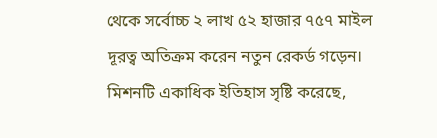থেকে সর্বোচ্চ ২ লাখ ৫২ হাজার ৭৫৭ মাইল দূরত্ব অতিক্রম করেন নতুন রেকর্ড গড়েন।
মিশনটি একাধিক ইতিহাস সৃষ্টি করেছে,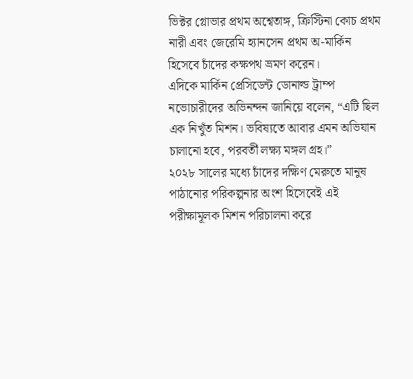ভিক্টর গ্লোভার প্রথম অশ্বেতাঙ্গ, ক্রিস্টিনা কোচ প্রথম নারী এবং জেরেমি হ্যানসেন প্রথম অ-মার্কিন হিসেবে চাঁদের কক্ষপথ ভ্রমণ করেন।
এদিকে মার্কিন প্রেসিডেন্ট ডোনাল্ড ট্রাম্প নভোচারীদের অভিনন্দন জানিয়ে বলেন, “এটি ছিল এক নিখুঁত মিশন। ভবিষ্যতে আবার এমন অভিযান চালানো হবে, পরবর্তী লক্ষ্য মঙ্গল গ্রহ।”
২০২৮ সালের মধ্যে চাঁদের দক্ষিণ মেরুতে মানুষ পাঠানোর পরিকল্পনার অংশ হিসেবেই এই পরীক্ষামূলক মিশন পরিচালনা করে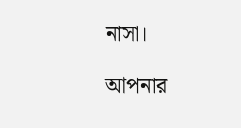নাসা।

আপনার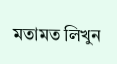মতামত লিখুন